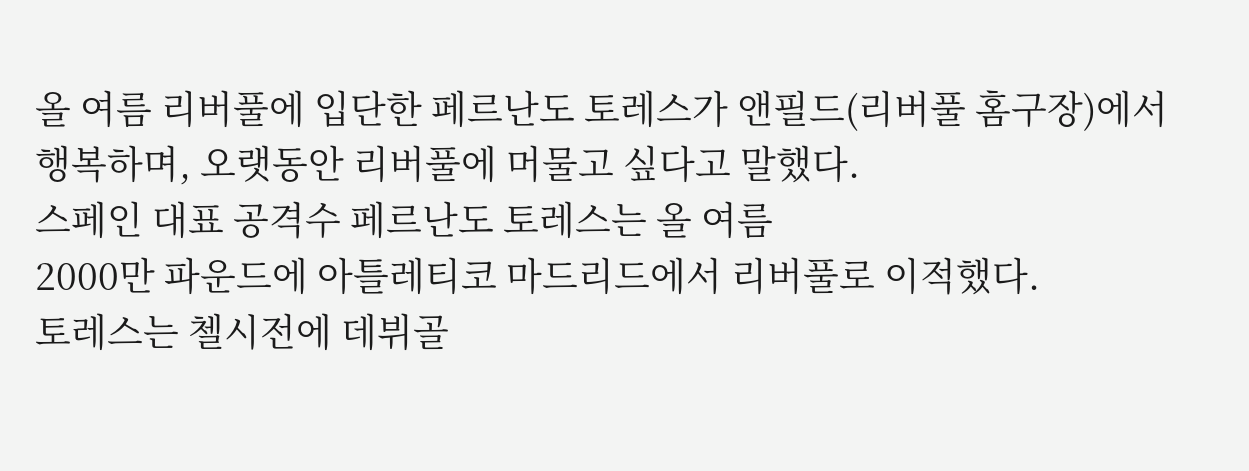올 여름 리버풀에 입단한 페르난도 토레스가 앤필드(리버풀 홈구장)에서
행복하며, 오랫동안 리버풀에 머물고 싶다고 말했다.
스페인 대표 공격수 페르난도 토레스는 올 여름
2000만 파운드에 아틀레티코 마드리드에서 리버풀로 이적했다.
토레스는 첼시전에 데뷔골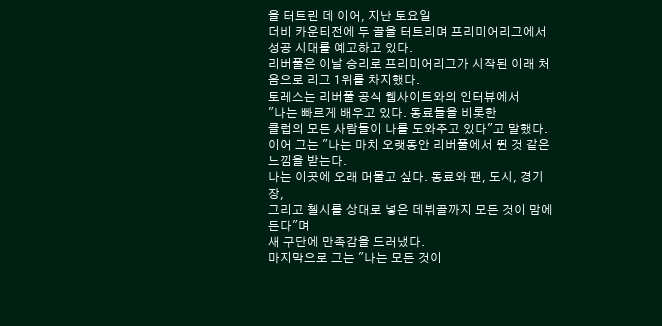을 터트린 데 이어, 지난 토요일
더비 카운티전에 두 골을 터트리며 프리미어리그에서 성공 시대를 예고하고 있다.
리버풀은 이날 승리로 프리미어리그가 시작된 이래 처음으로 리그 1위를 차지했다.
토레스는 리버풀 공식 웹사이트와의 인터뷰에서
"나는 빠르게 배우고 있다. 동료들을 비롯한
클럽의 모든 사람들이 나를 도와주고 있다"고 말했다.
이어 그는 "나는 마치 오랫동안 리버풀에서 뛴 것 같은 느낌을 받는다.
나는 이곳에 오래 머물고 싶다. 동료와 팬, 도시, 경기장,
그리고 첼시를 상대로 넣은 데뷔골까지 모든 것이 맘에 든다"며
새 구단에 만족감을 드러냈다.
마지막으로 그는 "나는 모든 것이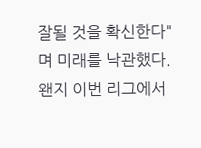잘될 것을 확신한다"며 미래를 낙관했다.
왠지 이번 리그에서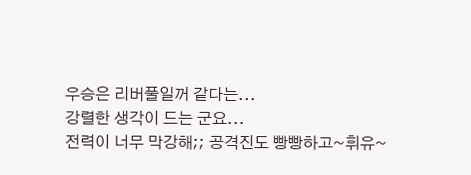우승은 리버풀일꺼 같다는...
강렬한 생각이 드는 군요...
전력이 너무 막강해;; 공격진도 빵빵하고~휘유~